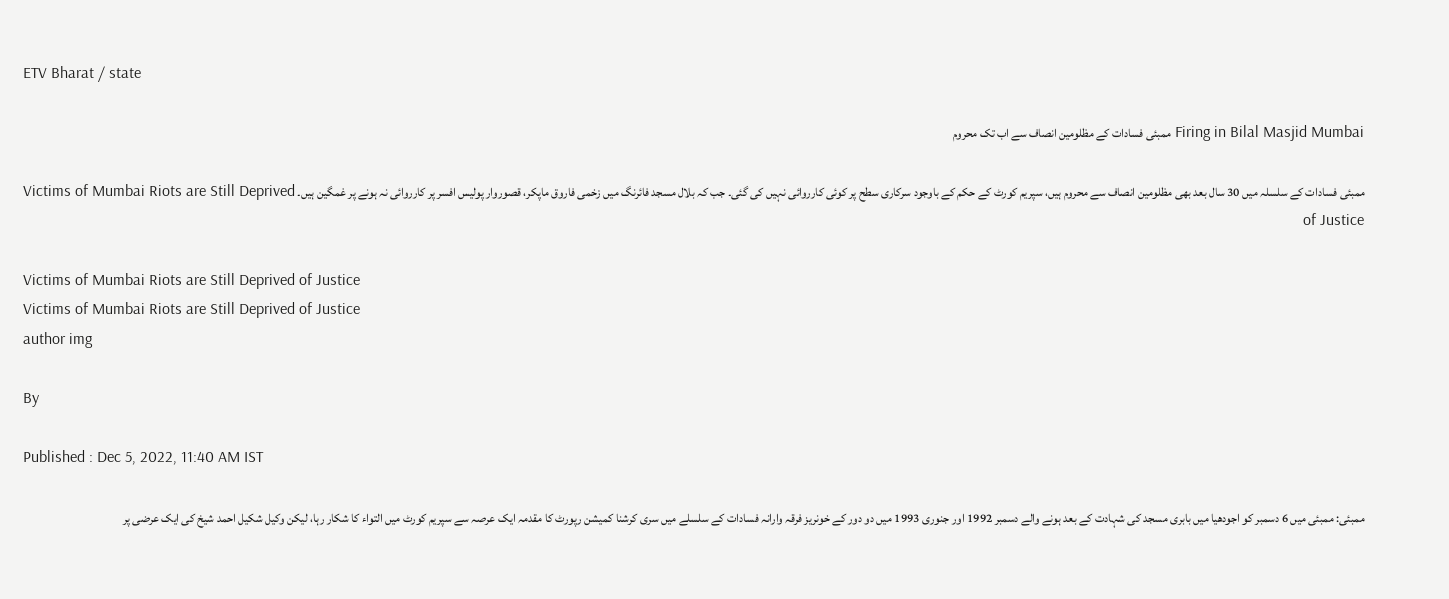ETV Bharat / state

Firing in Bilal Masjid Mumbai ممبئی فسادات کے مظلومین انصاف سے اب تک محروم

ممبئی فسادات کے سلسلہ میں 30 سال بعد بھی مظلومین انصاف سے محروم ہیں، سپریم کورٹ کے حکم کے باوجود سرکاری سطح پر کوئی کارروائی نہیں کی گئی۔ جب کہ بلال مسجد فائرنگ میں زخمی فاروق ماپکر، قصوروار پولیس افسر پر کارروائی نہ ہونے پر غمگین ہیں۔ Victims of Mumbai Riots are Still Deprived of Justice

Victims of Mumbai Riots are Still Deprived of Justice
Victims of Mumbai Riots are Still Deprived of Justice
author img

By

Published : Dec 5, 2022, 11:40 AM IST

ممبئی: ممبئی میں 6 دسمبر کو اجودھیا میں بابری مسجد کی شہادت کے بعد ہونے والے دسمبر 1992 اور جنوری 1993 میں دو دور کے خونریز فرقہ وارانہ فسادات کے سلسلے میں سری کرشنا کمیشن رپورٹ کا مقدمہ ایک عرصہ سے سپریم کورٹ میں التواء کا شکار رہا، لیکن وکیل شکیل احمد شیخ کی ایک عرضی پر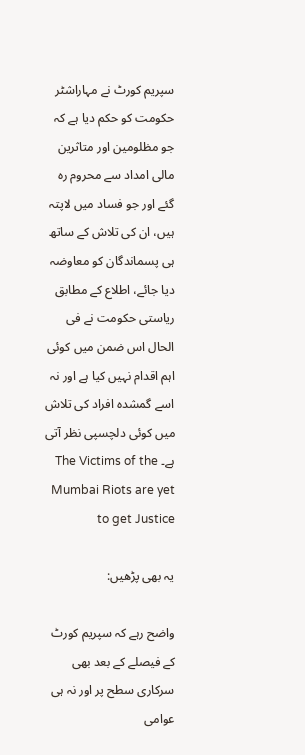سپریم کورٹ نے مہاراشٹر حکومت کو حکم دیا ہے کہ جو مظلومین اور متاثرین مالی امداد سے محروم رہ گئے اور جو فساد میں لاپتہ ہیں، ان کی تلاش کے ساتھ ہی پسماندگان کو معاوضہ دیا جائے، اطلاع کے مطابق ریاستی حکومت نے فی الحال اس ضمن میں کوئی اہم اقدام نہیں کیا ہے اور نہ اسے گمشدہ افراد کی تلاش میں کوئی دلچسپی نظر آتی ہے۔ The Victims of the Mumbai Riots are yet to get Justice

یہ بھی پڑھیں:

واضح رہے کہ سپریم کورٹ کے فیصلے کے بعد بھی سرکاری سطح پر اور نہ ہی عوامی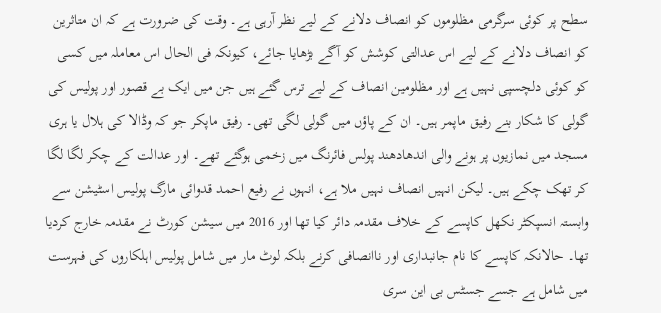سطح پر کوئی سرگرمی مظلوموں کو انصاف دلانے کے لیے نظر آرہی ہے۔ وقت کی ضرورت ہے کہ ان متاثرین کو انصاف دلانے کے لیے اس عدالتی کوشش کو آگے بڑھایا جائے، کیونکہ فی الحال اس معاملہ میں کسی کو کوئی دلچسپی نہیں ہے اور مظلومین انصاف کے لیے ترس گئے ہیں جن میں ایک بے قصور اور پولیس کی گولی کا شکار بنے رفیق ماپمر ہیں۔ ان کے پاؤں میں گولی لگی تھی۔ رفیق ماپکر جو کہ وڈالا کی ہلال یا ہری مسجد میں نمازیوں پر ہونے والی اندھادھند پولس فائرنگ میں زخمی ہوگئے تھے۔ اور عدالت کے چکر لگا لگا کر تھک چکے ہیں۔ لیکن انہیں انصاف نہیں ملا ہے، انہوں نے رفیع احمد قدوائی مارگ پولیس اسٹیشن سے وابستہ انسپکٹر نکھل کاپسے کے خلاف مقدمہ دائر کیا تھا اور 2016 میں سیشن کورٹ نے مقدمہ خارج کردیا تھا۔ حالانکہ کاپسے کا نام جانبداری اور ناانصافی کرنے بلکہ لوٹ مار میں شامل پولیس اہلکاروں کی فہرست میں شامل ہے جسے جسٹس بی این سری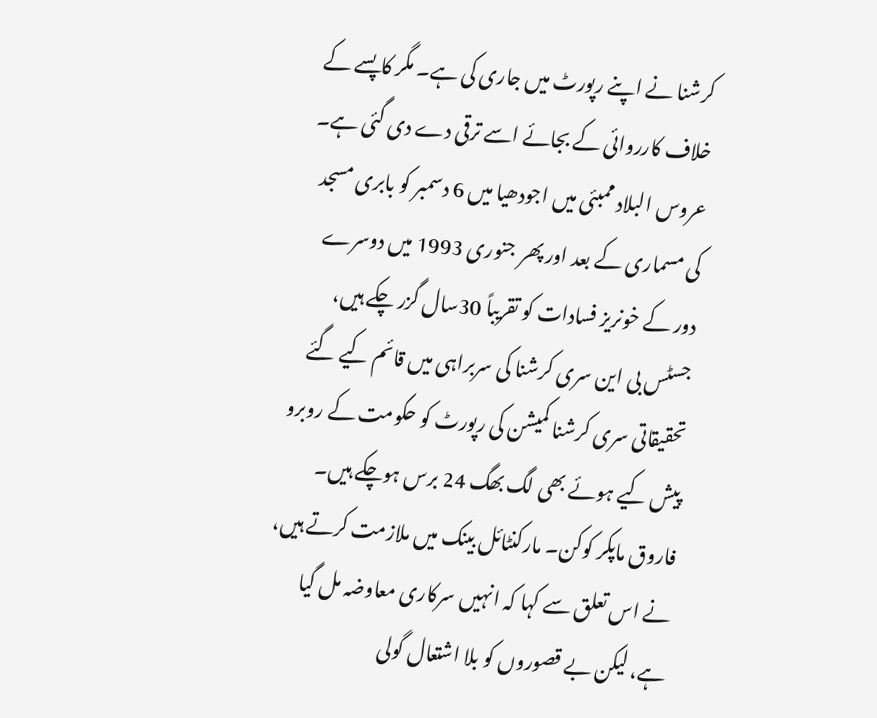کرشنا نے اپنے رپورٹ میں جاری کی ہے۔ مگر کاپسے کے خلاف کارروائی کے بجائے اسے ترقی دے دی گئی ہے۔
عروس البلاد ممبئی میں اجودھیا میں 6 دسمبر کو بابری مسجد کی مسماری کے بعد اور پھر جنوری 1993 میں دوسرے دور کے خونریز فسادات کو تقریباً 30سال گزر چکے ہیں، جسٹس بی این سری کرشنا کی سربراہی میں قائم کیے گئے تحقیقاتی سری کرشنا کمیشن کی رپورٹ کو حکومت کے روبرو پیش کیے ہوئے بھی لگ بھگ 24 برس ہوچکے ہیں۔ فاروق ماپکر کوکن۔ مارکنٹائل بینک میں ملازمت کرتے ہیں، نے اس تعلق سے کہا کہ انہیں سرکاری معاوضہ مل گیا ہے، لیکن بے قصوروں کو بلا اشتعال گولی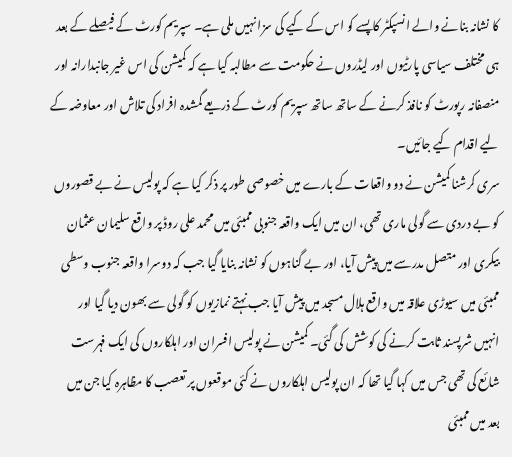کا نشانہ بنانے والے انسپکٹر کاپسے کو اس کے کیے کی سزا نہیں ملی ہے۔ سپریم کورٹ کے فیصلے کے بعد ہی مختلف سیاسی پارٹیوں اور لیڈروں نے حکومت سے مطالبہ کیا ہے کہ کمیشن کی اس غیر جانبدارانہ اور منصفانہ رپورٹ کو نافذ کرنے کے ساتھ ساتھ سپریم کورٹ کے ذریعے گمشدہ افراد کی تلاش اور معاوضہ کے لیے اقدام کیے جائیں۔
سری کرشنا کمیشن نے دو واقعات کے بارے میں خصوصی طور پر ذکر کیا ہے کہ پولیس نے بے قصوروں کو بے دردی سے گولی ماری تھی، ان میں ایک واقعہ جنوبی ممبئی میں محمد علی روڈ پر واقع سلیمان عثمان بیکری اور متصل مدرسے میں پیش آیا، اور بے گناہوں کو نشانہ بنایا گیا جب کہ دوسرا واقعہ جنوب وسطی ممبئی میں سیوڑی علاقہ میں واقع ہلال مسجد میں پیش آیا جب نہتے نمازیوں کو گولی سے بھون دیا گیا اور انہیں شرپسند ثابت کرنے کی کوشش کی گئی۔ کمیشن نے پولیس افسران اور اہلکاروں کی ایک فہرست شائع کی تھی جس میں کہا گیا تھا کہ ان پولیس اہلکاروں نے کئی موقعوں پر تعصب کا مظاہرہ کیا جن میں بعد میں ممبئی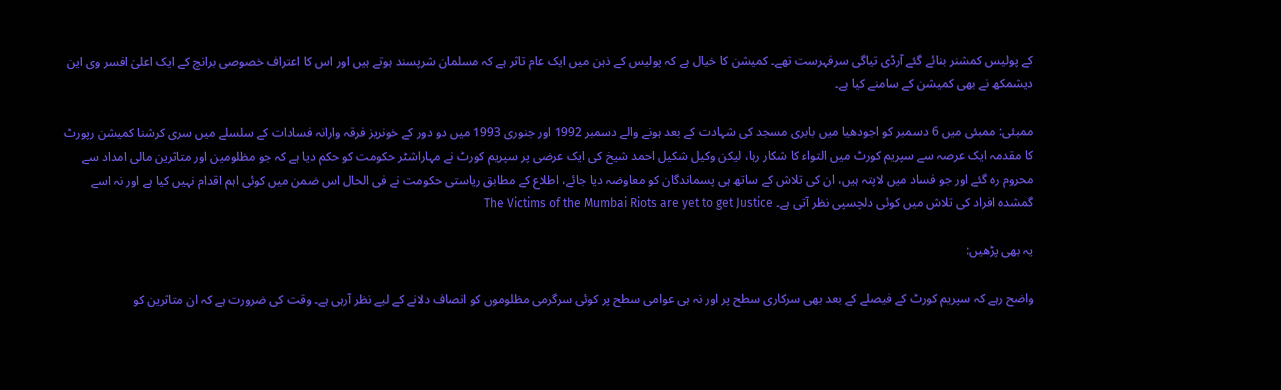کے پولیس کمشنر بنائے گئے آرڈی تیاگی سرفہرست تھے۔ کمیشن کا خیال ہے کہ پولیس کے ذہن میں ایک عام تاثر ہے کہ مسلمان شرپسند ہوتے ہیں اور اس کا اعتراف خصوصی برانچ کے ایک اعلیٰ افسر وی این دیشمکھ نے بھی کمیشن کے سامنے کیا ہے۔

ممبئی: ممبئی میں 6 دسمبر کو اجودھیا میں بابری مسجد کی شہادت کے بعد ہونے والے دسمبر 1992 اور جنوری 1993 میں دو دور کے خونریز فرقہ وارانہ فسادات کے سلسلے میں سری کرشنا کمیشن رپورٹ کا مقدمہ ایک عرصہ سے سپریم کورٹ میں التواء کا شکار رہا، لیکن وکیل شکیل احمد شیخ کی ایک عرضی پر سپریم کورٹ نے مہاراشٹر حکومت کو حکم دیا ہے کہ جو مظلومین اور متاثرین مالی امداد سے محروم رہ گئے اور جو فساد میں لاپتہ ہیں، ان کی تلاش کے ساتھ ہی پسماندگان کو معاوضہ دیا جائے، اطلاع کے مطابق ریاستی حکومت نے فی الحال اس ضمن میں کوئی اہم اقدام نہیں کیا ہے اور نہ اسے گمشدہ افراد کی تلاش میں کوئی دلچسپی نظر آتی ہے۔ The Victims of the Mumbai Riots are yet to get Justice

یہ بھی پڑھیں:

واضح رہے کہ سپریم کورٹ کے فیصلے کے بعد بھی سرکاری سطح پر اور نہ ہی عوامی سطح پر کوئی سرگرمی مظلوموں کو انصاف دلانے کے لیے نظر آرہی ہے۔ وقت کی ضرورت ہے کہ ان متاثرین کو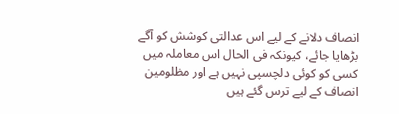انصاف دلانے کے لیے اس عدالتی کوشش کو آگے بڑھایا جائے، کیونکہ فی الحال اس معاملہ میں کسی کو کوئی دلچسپی نہیں ہے اور مظلومین انصاف کے لیے ترس گئے ہیں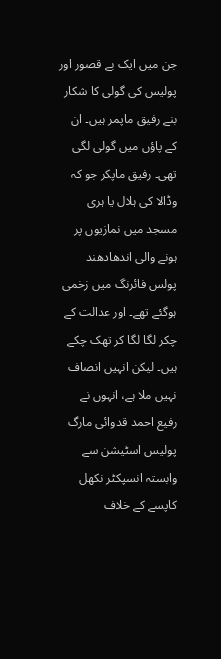جن میں ایک بے قصور اور پولیس کی گولی کا شکار بنے رفیق ماپمر ہیں۔ ان کے پاؤں میں گولی لگی تھی۔ رفیق ماپکر جو کہ وڈالا کی ہلال یا ہری مسجد میں نمازیوں پر ہونے والی اندھادھند پولس فائرنگ میں زخمی ہوگئے تھے۔ اور عدالت کے چکر لگا لگا کر تھک چکے ہیں۔ لیکن انہیں انصاف نہیں ملا ہے، انہوں نے رفیع احمد قدوائی مارگ پولیس اسٹیشن سے وابستہ انسپکٹر نکھل کاپسے کے خلاف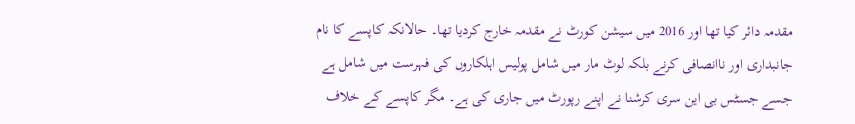مقدمہ دائر کیا تھا اور 2016 میں سیشن کورٹ نے مقدمہ خارج کردیا تھا۔ حالانکہ کاپسے کا نام جانبداری اور ناانصافی کرنے بلکہ لوٹ مار میں شامل پولیس اہلکاروں کی فہرست میں شامل ہے جسے جسٹس بی این سری کرشنا نے اپنے رپورٹ میں جاری کی ہے۔ مگر کاپسے کے خلاف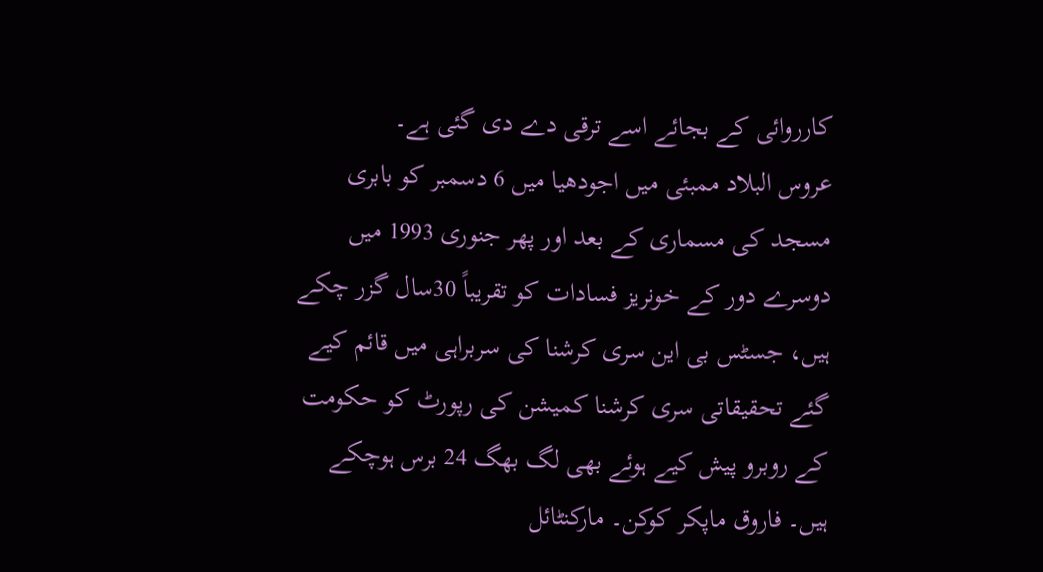کارروائی کے بجائے اسے ترقی دے دی گئی ہے۔
عروس البلاد ممبئی میں اجودھیا میں 6 دسمبر کو بابری مسجد کی مسماری کے بعد اور پھر جنوری 1993 میں دوسرے دور کے خونریز فسادات کو تقریباً 30سال گزر چکے ہیں، جسٹس بی این سری کرشنا کی سربراہی میں قائم کیے گئے تحقیقاتی سری کرشنا کمیشن کی رپورٹ کو حکومت کے روبرو پیش کیے ہوئے بھی لگ بھگ 24 برس ہوچکے ہیں۔ فاروق ماپکر کوکن۔ مارکنٹائل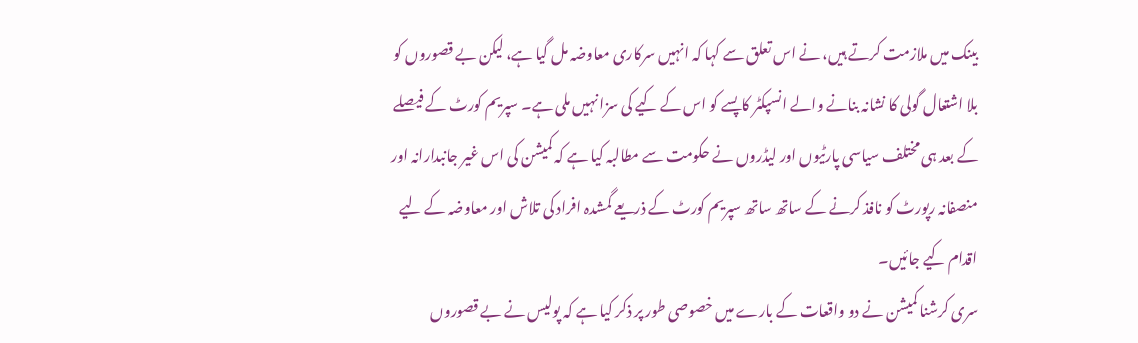بینک میں ملازمت کرتے ہیں، نے اس تعلق سے کہا کہ انہیں سرکاری معاوضہ مل گیا ہے، لیکن بے قصوروں کو بلا اشتعال گولی کا نشانہ بنانے والے انسپکٹر کاپسے کو اس کے کیے کی سزا نہیں ملی ہے۔ سپریم کورٹ کے فیصلے کے بعد ہی مختلف سیاسی پارٹیوں اور لیڈروں نے حکومت سے مطالبہ کیا ہے کہ کمیشن کی اس غیر جانبدارانہ اور منصفانہ رپورٹ کو نافذ کرنے کے ساتھ ساتھ سپریم کورٹ کے ذریعے گمشدہ افراد کی تلاش اور معاوضہ کے لیے اقدام کیے جائیں۔
سری کرشنا کمیشن نے دو واقعات کے بارے میں خصوصی طور پر ذکر کیا ہے کہ پولیس نے بے قصوروں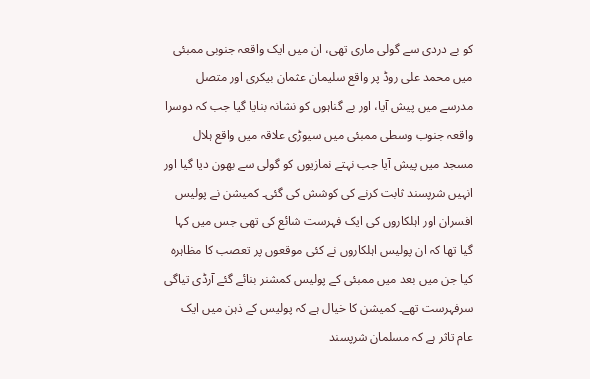کو بے دردی سے گولی ماری تھی، ان میں ایک واقعہ جنوبی ممبئی میں محمد علی روڈ پر واقع سلیمان عثمان بیکری اور متصل مدرسے میں پیش آیا، اور بے گناہوں کو نشانہ بنایا گیا جب کہ دوسرا واقعہ جنوب وسطی ممبئی میں سیوڑی علاقہ میں واقع ہلال مسجد میں پیش آیا جب نہتے نمازیوں کو گولی سے بھون دیا گیا اور انہیں شرپسند ثابت کرنے کی کوشش کی گئی۔ کمیشن نے پولیس افسران اور اہلکاروں کی ایک فہرست شائع کی تھی جس میں کہا گیا تھا کہ ان پولیس اہلکاروں نے کئی موقعوں پر تعصب کا مظاہرہ کیا جن میں بعد میں ممبئی کے پولیس کمشنر بنائے گئے آرڈی تیاگی سرفہرست تھے۔ کمیشن کا خیال ہے کہ پولیس کے ذہن میں ایک عام تاثر ہے کہ مسلمان شرپسند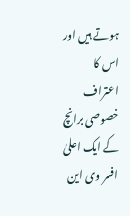ہوتے ہیں اور اس کا اعتراف خصوصی برانچ کے ایک اعلیٰ افسر وی این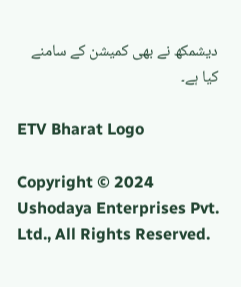دیشمکھ نے بھی کمیشن کے سامنے کیا ہے۔

ETV Bharat Logo

Copyright © 2024 Ushodaya Enterprises Pvt. Ltd., All Rights Reserved.